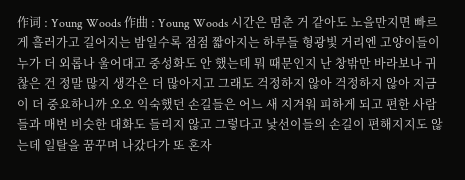作词 : Young Woods 作曲 : Young Woods 시간은 멈춘 거 같아도 노을만지면 빠르게 흘러가고 길어지는 밤일수록 점점 짧아지는 하루들 형광빛 거리엔 고양이들이 누가 더 외롭나 울어대고 중성화도 안 했는데 뭐 때문인지 난 창밖만 바라보나 귀찮은 건 정말 많지 생각은 더 많아지고 그래도 걱정하지 않아 걱정하지 않아 지금이 더 중요하니까 오오 익숙했던 손길들은 어느 새 지겨워 피하게 되고 편한 사람들과 매번 비슷한 대화도 들리지 않고 그렇다고 낯선이들의 손길이 편해지지도 않는데 일탈을 꿈꾸며 나갔다가 또 혼자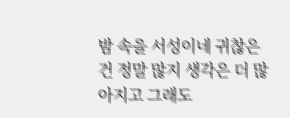밤 속을 서성이네 귀찮은 건 정말 많지 생각은 더 많아지고 그래도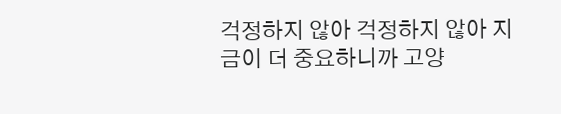걱정하지 않아 걱정하지 않아 지금이 더 중요하니까 고양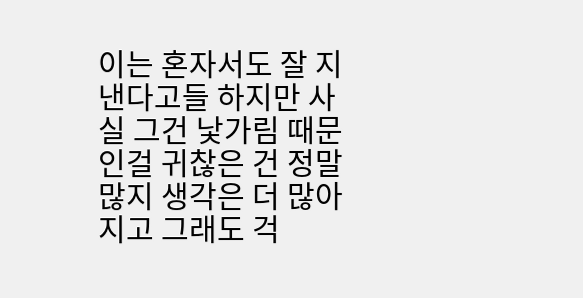이는 혼자서도 잘 지낸다고들 하지만 사실 그건 낯가림 때문인걸 귀찮은 건 정말 많지 생각은 더 많아지고 그래도 걱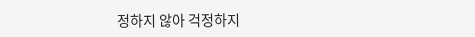정하지 않아 걱정하지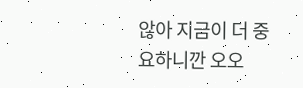않아 지금이 더 중요하니깐 오오